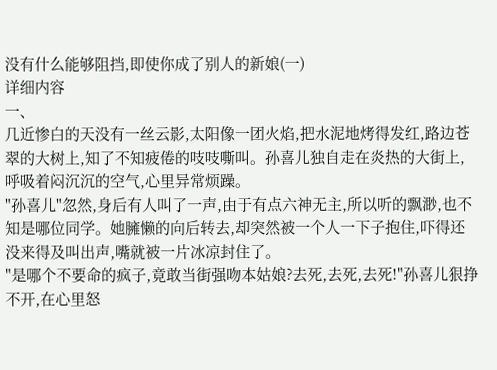没有什么能够阻挡,即使你成了别人的新娘(一)
详细内容
一、
几近惨白的天没有一丝云影,太阳像一团火焰,把水泥地烤得发红,路边苍翠的大树上,知了不知疲倦的吱吱嘶叫。孙喜儿独自走在炎热的大街上,呼吸着闷沉沉的空气,心里异常烦躁。
"孙喜儿"忽然,身后有人叫了一声,由于有点六神无主,所以听的飘渺,也不知是哪位同学。她臃懒的向后转去,却突然被一个人一下子抱住,吓得还没来得及叫出声,嘴就被一片冰凉封住了。
"是哪个不要命的疯子,竟敢当街强吻本姑娘?去死,去死,去死!"孙喜儿狠挣不开,在心里怒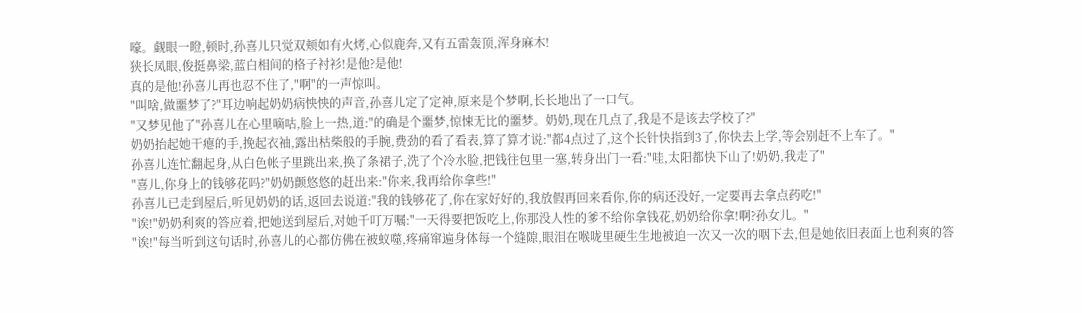嚎。觑眼一瞪,顿时,孙喜儿只觉双颊如有火烤,心似鹿奔,又有五雷轰顶,浑身麻木!
狭长凤眼,俊挺鼻梁,蓝白相间的格子衬衫!是他?是他!
真的是他!孙喜儿再也忍不住了,"啊"的一声惊叫。
"叫啥,做噩梦了?"耳边响起奶奶病怏怏的声音,孙喜儿定了定神,原来是个梦啊,长长地出了一口气。
"又梦见他了"孙喜儿在心里嘀咕,脸上一热,道:"的确是个噩梦,惊悚无比的噩梦。奶奶,现在几点了,我是不是该去学校了?"
奶奶抬起她干瘪的手,挽起衣袖,露出枯柴般的手腕,费劲的看了看表,算了算才说:"都4点过了,这个长针快指到3了,你快去上学,等会别赶不上车了。"
孙喜儿连忙翻起身,从白色帐子里跳出来,换了条裙子,洗了个冷水脸,把钱往包里一塞,转身出门一看:"哇,太阳都快下山了!奶奶,我走了"
"喜儿,你身上的钱够花吗?"奶奶颤悠悠的赶出来:"你来,我再给你拿些!"
孙喜儿已走到屋后,听见奶奶的话,返回去说道:"我的钱够花了,你在家好好的,我放假再回来看你,你的病还没好,一定要再去拿点药吃!"
"诶!"奶奶利爽的答应着,把她送到屋后,对她千叮万嘱:"一天得要把饭吃上,你那没人性的爹不给你拿钱花,奶奶给你拿!啊?孙女儿。"
"诶!"每当听到这句话时,孙喜儿的心都仿佛在被蚁噬,疼痛窜遍身体每一个缝隙,眼泪在喉咙里硬生生地被迫一次又一次的咽下去,但是她依旧表面上也利爽的答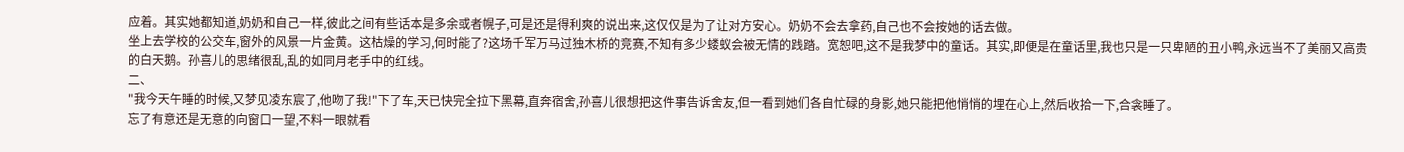应着。其实她都知道,奶奶和自己一样,彼此之间有些话本是多余或者幌子,可是还是得利爽的说出来,这仅仅是为了让对方安心。奶奶不会去拿药,自己也不会按她的话去做。
坐上去学校的公交车,窗外的风景一片金黄。这枯燥的学习,何时能了?这场千军万马过独木桥的竞赛,不知有多少蝼蚁会被无情的践踏。宽恕吧,这不是我梦中的童话。其实,即便是在童话里,我也只是一只卑陋的丑小鸭,永远当不了美丽又高贵的白天鹅。孙喜儿的思绪很乱,乱的如同月老手中的红线。
二、
"我今天午睡的时候,又梦见凌东宸了,他吻了我!"下了车,天已快完全拉下黑幕,直奔宿舍,孙喜儿很想把这件事告诉舍友,但一看到她们各自忙碌的身影,她只能把他悄悄的埋在心上,然后收拾一下,合衾睡了。
忘了有意还是无意的向窗口一望,不料一眼就看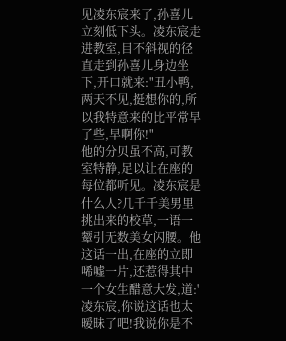见凌东宸来了,孙喜儿立刻低下头。凌东宸走进教室,目不斜视的径直走到孙喜儿身边坐下,开口就来:"丑小鸭,两天不见,挺想你的,所以我特意来的比平常早了些,早啊你!"
他的分贝虽不高,可教室特静,足以让在座的每位都听见。凌东宸是什么人?几千千美男里挑出来的校草,一语一颦引无数美女闪腰。他这话一出,在座的立即唏嘘一片,还惹得其中一个女生醋意大发,道:'凌东宸,你说这话也太暧昧了吧!我说你是不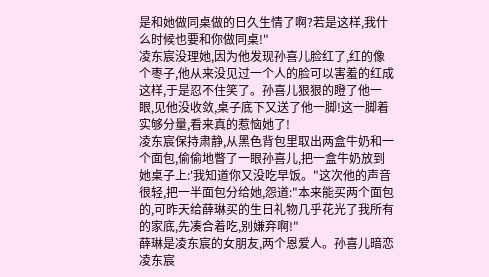是和她做同桌做的日久生情了啊?若是这样,我什么时候也要和你做同桌!"
凌东宸没理她,因为他发现孙喜儿脸红了,红的像个枣子,他从来没见过一个人的脸可以害羞的红成这样,于是忍不住笑了。孙喜儿狠狠的瞪了他一眼,见他没收敛,桌子底下又送了他一脚!这一脚着实够分量,看来真的惹恼她了!
凌东宸保持肃静,从黑色背包里取出两盒牛奶和一个面包,偷偷地瞥了一眼孙喜儿,把一盒牛奶放到她桌子上:'我知道你又没吃早饭。"这次他的声音很轻,把一半面包分给她,怨道:"本来能买两个面包的,可昨天给薛琳买的生日礼物几乎花光了我所有的家底,先凑合着吃,别嫌弃啊!"
薛琳是凌东宸的女朋友,两个恩爱人。孙喜儿暗恋凌东宸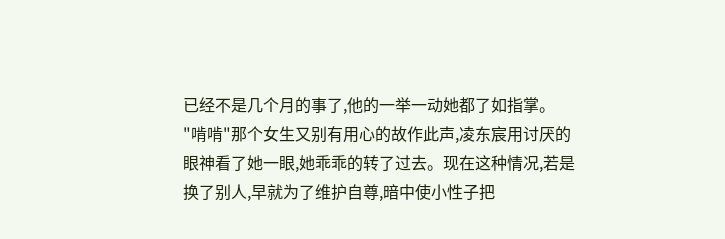已经不是几个月的事了,他的一举一动她都了如指掌。
"啃啃"那个女生又别有用心的故作此声,凌东宸用讨厌的眼神看了她一眼,她乖乖的转了过去。现在这种情况,若是换了别人,早就为了维护自尊,暗中使小性子把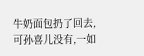牛奶面包扔了回去,可孙喜儿没有,一如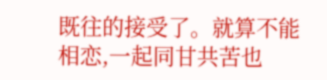既往的接受了。就算不能相恋,一起同甘共苦也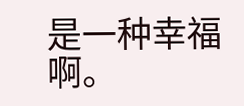是一种幸福啊。